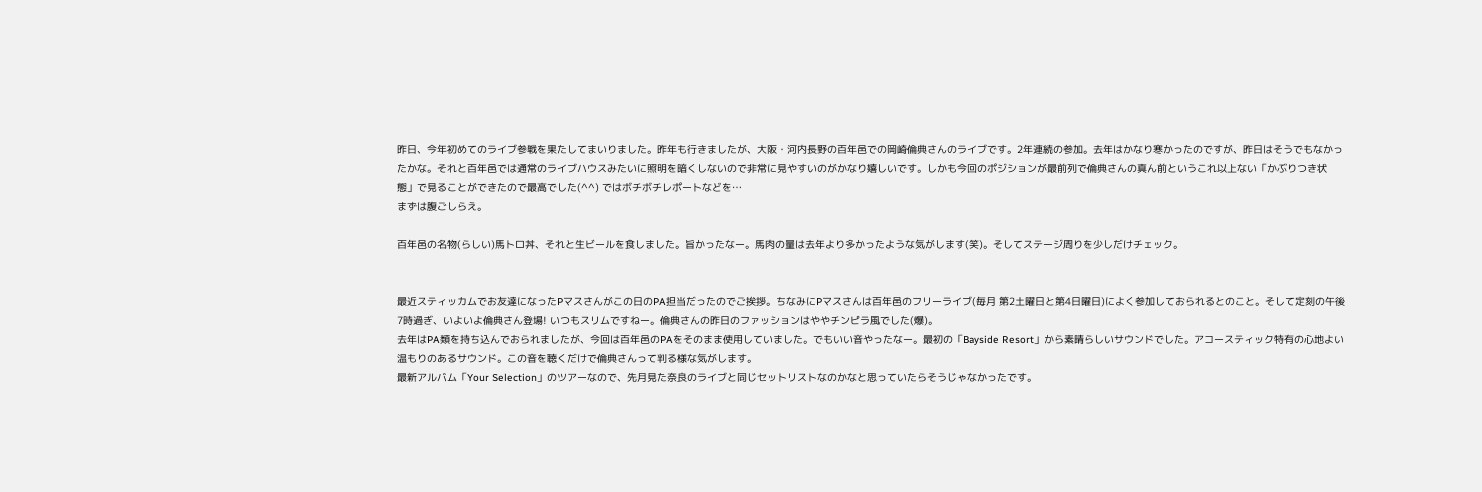昨日、今年初めてのライブ参戦を果たしてまいりました。昨年も行きましたが、大阪・河内長野の百年邑での岡崎倫典さんのライブです。2年連続の参加。去年はかなり寒かったのですが、昨日はそうでもなかったかな。それと百年邑では通常のライブハウスみたいに照明を暗くしないので非常に見やすいのがかなり嬉しいです。しかも今回のポジションが最前列で倫典さんの真ん前というこれ以上ない「かぶりつき状態」で見ることができたので最高でした(^^) ではボチボチレポートなどを…
まずは腹ごしらえ。

百年邑の名物(らしい)馬トロ丼、それと生ビールを食しました。旨かったなー。馬肉の量は去年より多かったような気がします(笑)。そしてステージ周りを少しだけチェック。


最近スティッカムでお友達になったPマスさんがこの日のPA担当だったのでご挨拶。ちなみにPマスさんは百年邑のフリーライブ(毎月 第2土曜日と第4日曜日)によく参加しておられるとのこと。そして定刻の午後7時過ぎ、いよいよ倫典さん登場! いつもスリムですねー。倫典さんの昨日のファッションはややチンピラ風でした(爆)。
去年はPA類を持ち込んでおられましたが、今回は百年邑のPAをそのまま使用していました。でもいい音やったなー。最初の「Bayside Resort」から素晴らしいサウンドでした。アコースティック特有の心地よい温もりのあるサウンド。この音を聴くだけで倫典さんって判る様な気がします。
最新アルバム「Your Selection」のツアーなので、先月見た奈良のライブと同じセットリストなのかなと思っていたらそうじゃなかったです。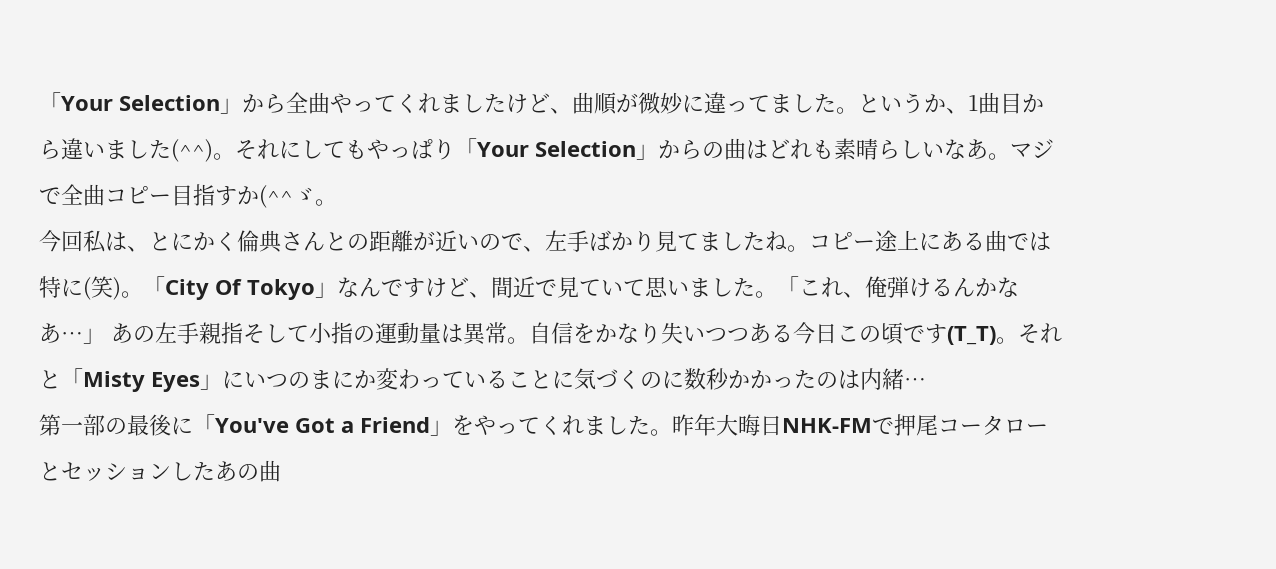「Your Selection」から全曲やってくれましたけど、曲順が微妙に違ってました。というか、1曲目から違いました(^^)。それにしてもやっぱり「Your Selection」からの曲はどれも素晴らしいなあ。マジで全曲コピー目指すか(^^ゞ。
今回私は、とにかく倫典さんとの距離が近いので、左手ばかり見てましたね。コピー途上にある曲では特に(笑)。「City Of Tokyo」なんですけど、間近で見ていて思いました。「これ、俺弾けるんかなあ…」 あの左手親指そして小指の運動量は異常。自信をかなり失いつつある今日この頃です(T_T)。それと「Misty Eyes」にいつのまにか変わっていることに気づくのに数秒かかったのは内緒…
第一部の最後に「You've Got a Friend」をやってくれました。昨年大晦日NHK-FMで押尾コータローとセッションしたあの曲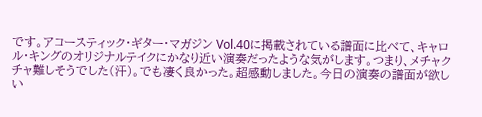です。アコースティック・ギター・マガジン Vol.40に掲載されている譜面に比べて、キャロル・キングのオリジナルテイクにかなり近い演奏だったような気がします。つまり、メチャクチャ難しそうでした(汗)。でも凄く良かった。超感動しました。今日の演奏の譜面が欲しい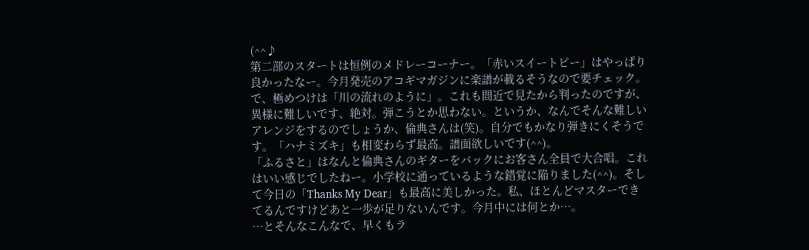(^^♪
第二部のスタートは恒例のメドレーコーナー。「赤いスイートピー」はやっぱり良かったなー。今月発売のアコギマガジンに楽譜が載るそうなので要チェック。で、極めつけは「川の流れのように」。これも間近で見たから判ったのですが、異様に難しいです、絶対。弾こうとか思わない。というか、なんでそんな難しいアレンジをするのでしょうか、倫典さんは(笑)。自分でもかなり弾きにくそうです。「ハナミズキ」も相変わらず最高。譜面欲しいです(^^)。
「ふるさと」はなんと倫典さんのギターをバックにお客さん全員で大合唱。これはいい感じでしたねー。小学校に通っているような錯覚に陥りました(^^)。そして今日の「Thanks My Dear」も最高に美しかった。私、ほとんどマスターできてるんですけどあと一歩が足りないんです。今月中には何とか…。
…とそんなこんなで、早くもラ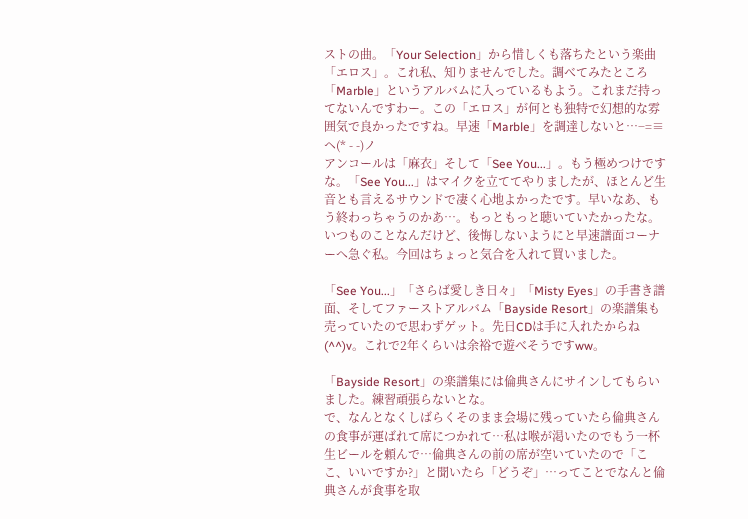ストの曲。「Your Selection」から惜しくも落ちたという楽曲「エロス」。これ私、知りませんでした。調べてみたところ「Marble」というアルバムに入っているもよう。これまだ持ってないんですわー。この「エロス」が何とも独特で幻想的な雰囲気で良かったですね。早速「Marble」を調達しないと…−=≡ヘ(* - -)ノ
アンコールは「麻衣」そして「See You...」。もう極めつけですな。「See You...」はマイクを立ててやりましたが、ほとんど生音とも言えるサウンドで凄く心地よかったです。早いなあ、もう終わっちゃうのかあ…。もっともっと聴いていたかったな。
いつものことなんだけど、後悔しないようにと早速譜面コーナーへ急ぐ私。今回はちょっと気合を入れて買いました。

「See You...」「さらば愛しき日々」「Misty Eyes」の手書き譜面、そしてファーストアルバム「Bayside Resort」の楽譜集も売っていたので思わずゲット。先日CDは手に入れたからね(^^)v。これで2年くらいは余裕で遊べそうですww。

「Bayside Resort」の楽譜集には倫典さんにサインしてもらいました。練習頑張らないとな。
で、なんとなくしばらくそのまま会場に残っていたら倫典さんの食事が運ばれて席につかれて…私は喉が渇いたのでもう一杯生ビールを頼んで…倫典さんの前の席が空いていたので「ここ、いいですか?」と聞いたら「どうぞ」…ってことでなんと倫典さんが食事を取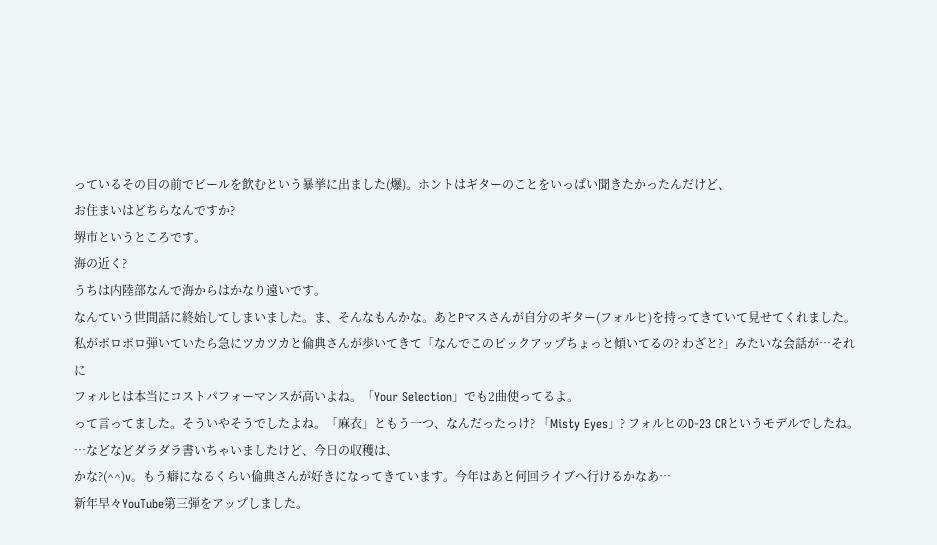っているその目の前でビールを飲むという暴挙に出ました(爆)。ホントはギターのことをいっぱい聞きたかったんだけど、
お住まいはどちらなんですか?
堺市というところです。
海の近く?
うちは内陸部なんで海からはかなり遠いです。
なんていう世間話に終始してしまいました。ま、そんなもんかな。あとPマスさんが自分のギター(フォルヒ)を持ってきていて見せてくれました。私がポロポロ弾いていたら急にツカツカと倫典さんが歩いてきて「なんでこのピックアップちょっと傾いてるの? わざと?」みたいな会話が…それに
フォルヒは本当にコストパフォーマンスが高いよね。「Your Selection」でも2曲使ってるよ。
って言ってました。そういやそうでしたよね。「麻衣」ともう一つ、なんだったっけ? 「Misty Eyes」? フォルヒのD-23 CRというモデルでしたね。
…などなどダラダラ書いちゃいましたけど、今日の収穫は、
かな?(^^)v。もう癖になるくらい倫典さんが好きになってきています。今年はあと何回ライブへ行けるかなあ…
新年早々YouTube第三弾をアップしました。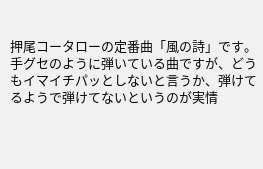押尾コータローの定番曲「風の詩」です。手グセのように弾いている曲ですが、どうもイマイチパッとしないと言うか、弾けてるようで弾けてないというのが実情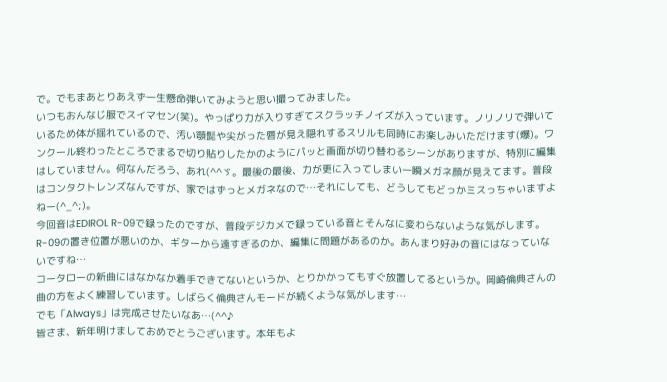で。でもまあとりあえず一生懸命弾いてみようと思い撮ってみました。
いつもおんなじ服でスイマセン(笑)。やっぱり力が入りすぎてスクラッチノイズが入っています。ノリノリで弾いているため体が揺れているので、汚い顎髭や尖がった唇が見え隠れするスリルも同時にお楽しみいただけます(爆)。ワンクール終わったところでまるで切り貼りしたかのようにパッと画面が切り替わるシーンがありますが、特別に編集はしていません。何なんだろう、あれ(^^ゞ。最後の最後、力が更に入ってしまい一瞬メガネ顔が見えてます。普段はコンタクトレンズなんですが、家ではずっとメガネなので…それにしても、どうしてもどっかミスっちゃいますよねー(^_^;)。
今回音はEDIROL R-09で録ったのですが、普段デジカメで録っている音とそんなに変わらないような気がします。R-09の置き位置が悪いのか、ギターから遠すぎるのか、編集に問題があるのか。あんまり好みの音にはなっていないですね…
コータローの新曲にはなかなか着手できてないというか、とりかかってもすぐ放置してるというか。岡崎倫典さんの曲の方をよく練習しています。しばらく倫典さんモードが続くような気がします…
でも「Always」は完成させたいなあ…(^^♪
皆さま、新年明けましておめでとうございます。本年もよ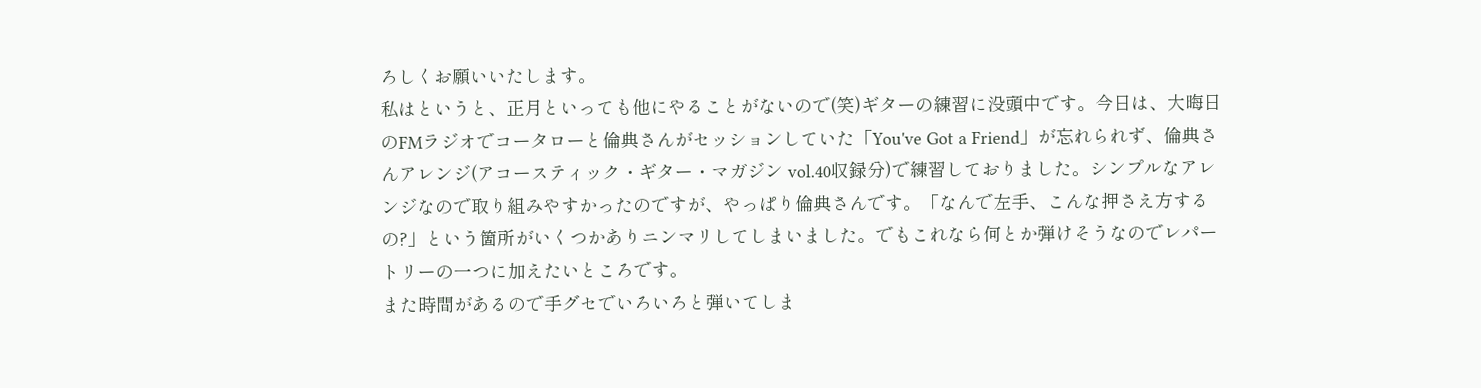ろしくお願いいたします。
私はというと、正月といっても他にやることがないので(笑)ギターの練習に没頭中です。今日は、大晦日のFMラジオでコータローと倫典さんがセッションしていた「You've Got a Friend」が忘れられず、倫典さんアレンジ(アコースティック・ギター・マガジン vol.40収録分)で練習しておりました。シンプルなアレンジなので取り組みやすかったのですが、やっぱり倫典さんです。「なんで左手、こんな押さえ方するの?」という箇所がいくつかありニンマリしてしまいました。でもこれなら何とか弾けそうなのでレパートリーの一つに加えたいところです。
また時間があるので手グセでいろいろと弾いてしま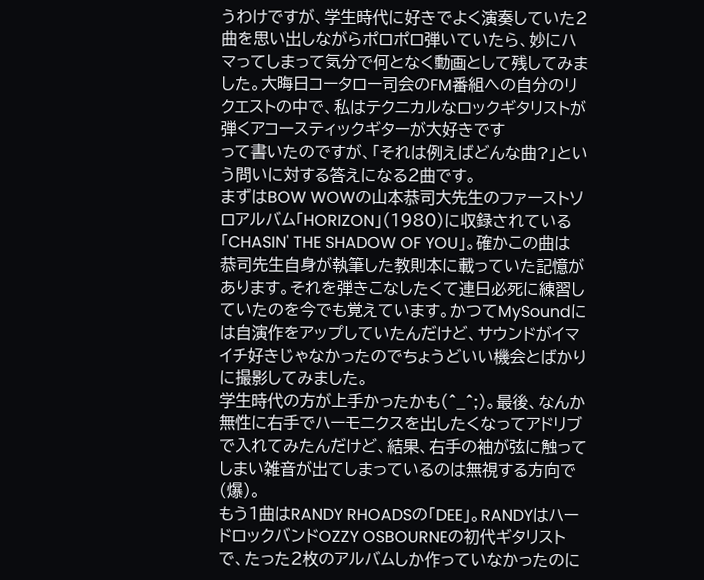うわけですが、学生時代に好きでよく演奏していた2曲を思い出しながらポロポロ弾いていたら、妙にハマってしまって気分で何となく動画として残してみました。大晦日コータロー司会のFM番組への自分のリクエストの中で、私はテクニカルなロックギタリストが弾くアコースティックギターが大好きです
って書いたのですが、「それは例えばどんな曲?」という問いに対する答えになる2曲です。
まずはBOW WOWの山本恭司大先生のファーストソロアルバム「HORIZON」(1980)に収録されている「CHASIN' THE SHADOW OF YOU」。確かこの曲は恭司先生自身が執筆した教則本に載っていた記憶があります。それを弾きこなしたくて連日必死に練習していたのを今でも覚えています。かつてMySoundには自演作をアップしていたんだけど、サウンドがイマイチ好きじゃなかったのでちょうどいい機会とばかりに撮影してみました。
学生時代の方が上手かったかも(^_^;)。最後、なんか無性に右手でハーモニクスを出したくなってアドリブで入れてみたんだけど、結果、右手の袖が弦に触ってしまい雑音が出てしまっているのは無視する方向で(爆)。
もう1曲はRANDY RHOADSの「DEE」。RANDYはハードロックバンドOZZY OSBOURNEの初代ギタリストで、たった2枚のアルバムしか作っていなかったのに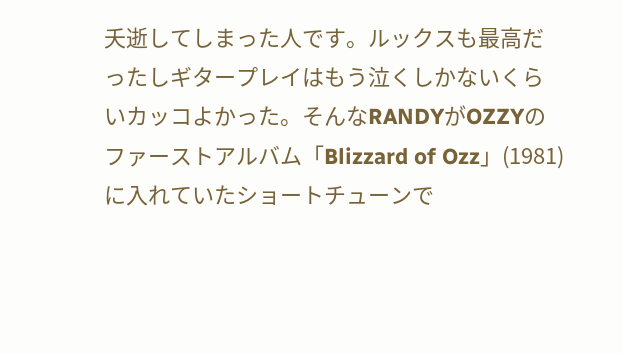夭逝してしまった人です。ルックスも最高だったしギタープレイはもう泣くしかないくらいカッコよかった。そんなRANDYがOZZYのファーストアルバム「Blizzard of Ozz」(1981)に入れていたショートチューンで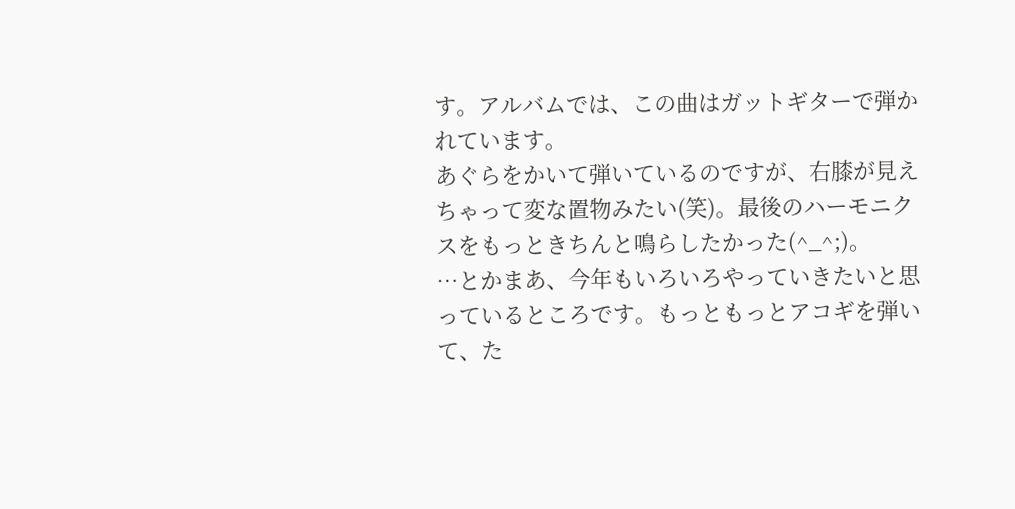す。アルバムでは、この曲はガットギターで弾かれています。
あぐらをかいて弾いているのですが、右膝が見えちゃって変な置物みたい(笑)。最後のハーモニクスをもっときちんと鳴らしたかった(^_^;)。
…とかまあ、今年もいろいろやっていきたいと思っているところです。もっともっとアコギを弾いて、た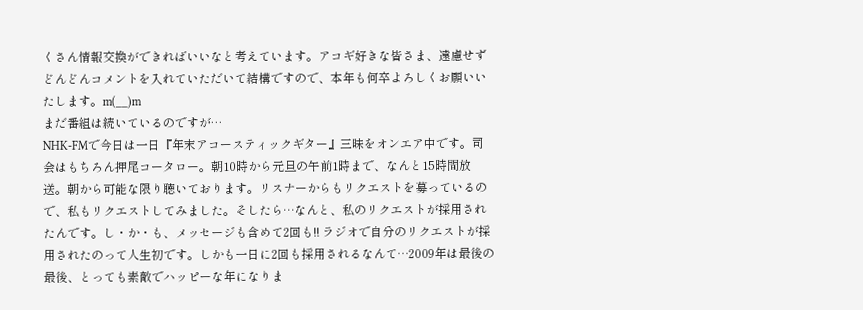くさん情報交換ができればいいなと考えています。アコギ好きな皆さま、遠慮せずどんどんコメントを入れていただいて結構ですので、本年も何卒よろしくお願いいたします。m(__)m
まだ番組は続いているのですが…
NHK-FMで今日は一日『年末アコースティックギター』三昧をオンエア中です。司会はもちろん押尾コータロー。朝10時から元旦の午前1時まで、なんと15時間放送。朝から可能な限り聴いております。リスナーからもリクエストを募っているので、私もリクエストしてみました。そしたら…なんと、私のリクエストが採用されたんです。し・か・も、メッセージも含めて2回も!! ラジオで自分のリクエストが採用されたのって人生初です。しかも一日に2回も採用されるなんて…2009年は最後の最後、とっても素敵でハッピーな年になりま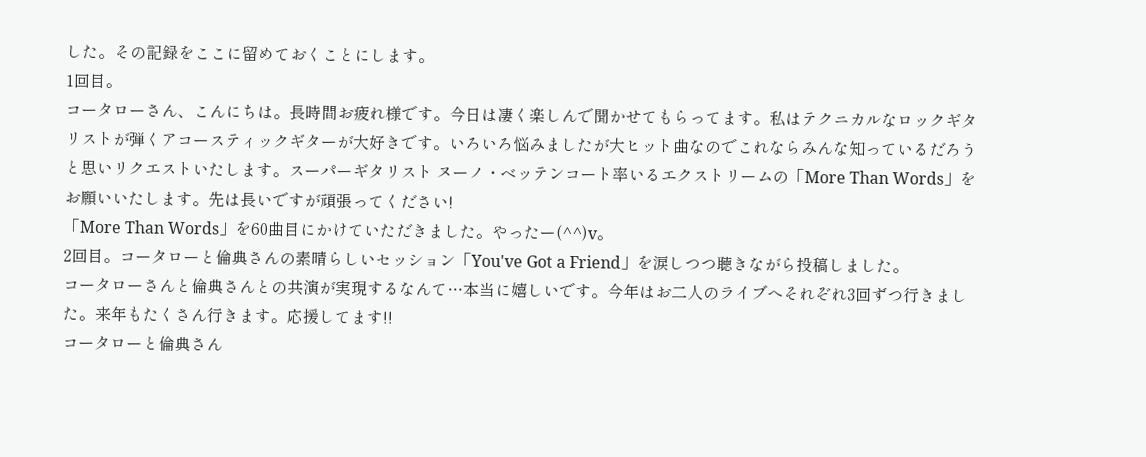した。その記録をここに留めておくことにします。
1回目。
コータローさん、こんにちは。長時間お疲れ様です。今日は凄く楽しんで聞かせてもらってます。私はテクニカルなロックギタリストが弾くアコースティックギターが大好きです。いろいろ悩みましたが大ヒット曲なのでこれならみんな知っているだろうと思いリクエストいたします。スーパーギタリスト ヌーノ・ベッテンコート率いるエクストリームの「More Than Words」をお願いいたします。先は長いですが頑張ってください!
「More Than Words」を60曲目にかけていただきました。やったー(^^)v。
2回目。コータローと倫典さんの素晴らしいセッション「You've Got a Friend」を涙しつつ聴きながら投稿しました。
コータローさんと倫典さんとの共演が実現するなんて…本当に嬉しいです。今年はお二人のライブへそれぞれ3回ずつ行きました。来年もたくさん行きます。応援してます!!
コータローと倫典さん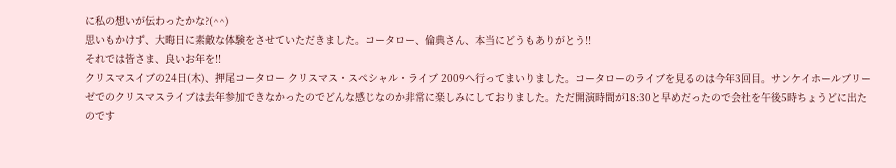に私の想いが伝わったかな?(^^)
思いもかけず、大晦日に素敵な体験をさせていただきました。コータロー、倫典さん、本当にどうもありがとう!!
それでは皆さま、良いお年を!!
クリスマスイブの24日(木)、押尾コータロー クリスマス・スペシャル・ライブ 2009へ行ってまいりました。コータローのライブを見るのは今年3回目。サンケイホールブリーゼでのクリスマスライブは去年参加できなかったのでどんな感じなのか非常に楽しみにしておりました。ただ開演時間が18:30と早めだったので会社を午後5時ちょうどに出たのです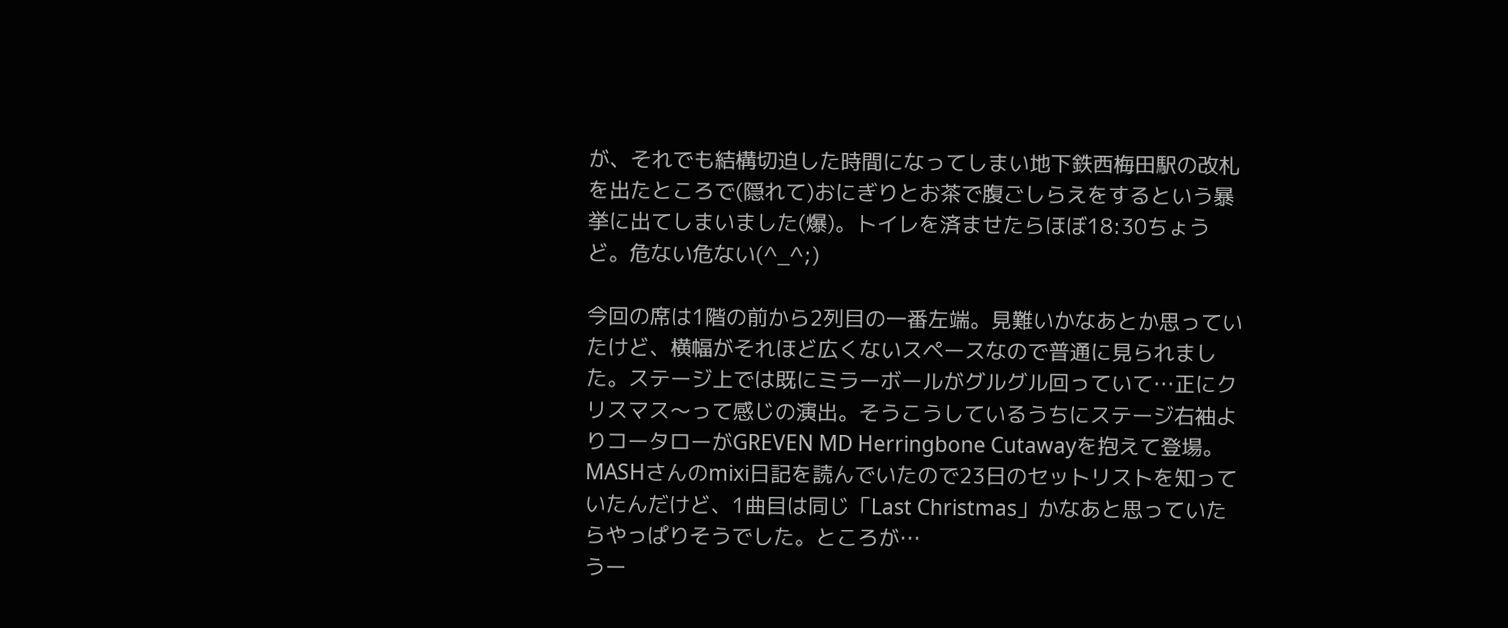が、それでも結構切迫した時間になってしまい地下鉄西梅田駅の改札を出たところで(隠れて)おにぎりとお茶で腹ごしらえをするという暴挙に出てしまいました(爆)。トイレを済ませたらほぼ18:30ちょうど。危ない危ない(^_^;)

今回の席は1階の前から2列目の一番左端。見難いかなあとか思っていたけど、横幅がそれほど広くないスペースなので普通に見られました。ステージ上では既にミラーボールがグルグル回っていて…正にクリスマス〜って感じの演出。そうこうしているうちにステージ右袖よりコータローがGREVEN MD Herringbone Cutawayを抱えて登場。MASHさんのmixi日記を読んでいたので23日のセットリストを知っていたんだけど、1曲目は同じ「Last Christmas」かなあと思っていたらやっぱりそうでした。ところが…
うー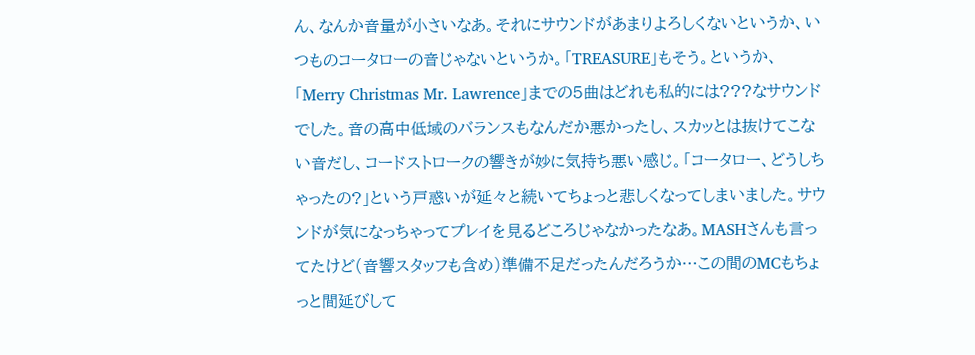ん、なんか音量が小さいなあ。それにサウンドがあまりよろしくないというか、いつものコータローの音じゃないというか。「TREASURE」もそう。というか、「Merry Christmas Mr. Lawrence」までの5曲はどれも私的には???なサウンドでした。音の高中低域のバランスもなんだか悪かったし、スカッとは抜けてこない音だし、コードストロークの響きが妙に気持ち悪い感じ。「コータロー、どうしちゃったの?」という戸惑いが延々と続いてちょっと悲しくなってしまいました。サウンドが気になっちゃってプレイを見るどころじゃなかったなあ。MASHさんも言ってたけど(音響スタッフも含め)準備不足だったんだろうか…この間のMCもちょっと間延びして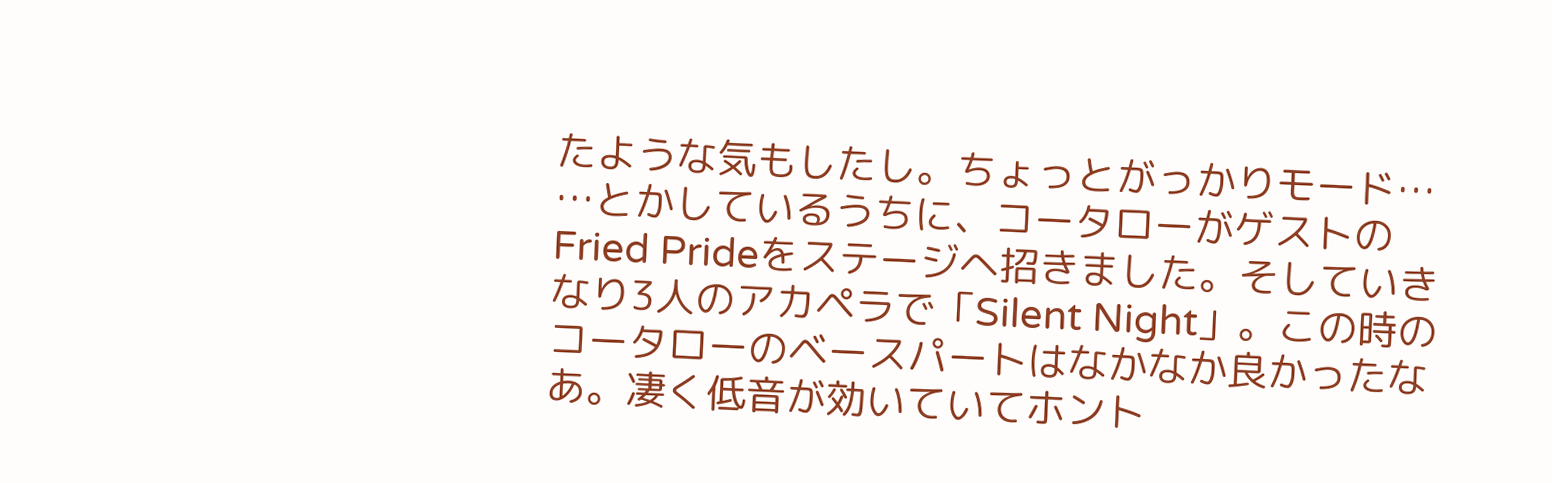たような気もしたし。ちょっとがっかりモード…
…とかしているうちに、コータローがゲストのFried Prideをステージへ招きました。そしていきなり3人のアカペラで「Silent Night」。この時のコータローのベースパートはなかなか良かったなあ。凄く低音が効いていてホント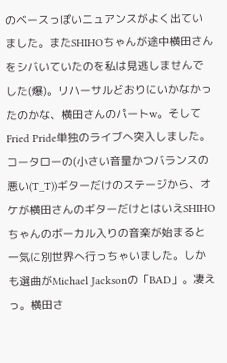のベースっぽいニュアンスがよく出ていました。またSHIHOちゃんが途中横田さんをシバいていたのを私は見逃しませんでした(爆)。リハーサルどおりにいかなかったのかな、横田さんのパートw。そしてFried Pride単独のライブへ突入しました。コータローの(小さい音量かつバランスの悪い(T_T))ギターだけのステージから、オケが横田さんのギターだけとはいえSHIHOちゃんのボーカル入りの音楽が始まると一気に別世界へ行っちゃいました。しかも選曲がMichael Jacksonの「BAD」。凄えっ。横田さ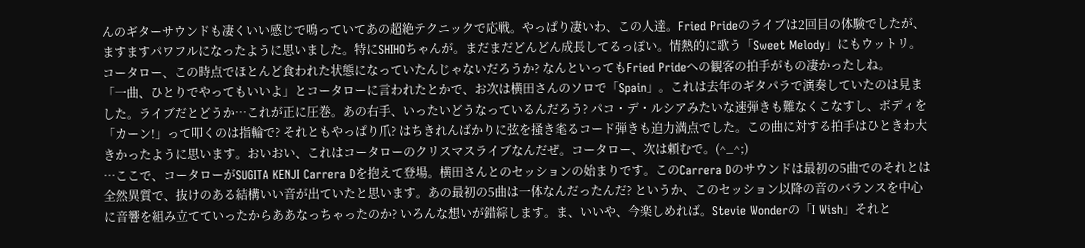んのギターサウンドも凄くいい感じで鳴っていてあの超絶テクニックで応戦。やっぱり凄いわ、この人達。Fried Prideのライブは2回目の体験でしたが、ますますパワフルになったように思いました。特にSHIHOちゃんが。まだまだどんどん成長してるっぽい。情熱的に歌う「Sweet Melody」にもウットリ。コータロー、この時点でほとんど食われた状態になっていたんじゃないだろうか? なんといってもFried Prideへの観客の拍手がもの凄かったしね。
「一曲、ひとりでやってもいいよ」とコータローに言われたとかで、お次は横田さんのソロで「Spain」。これは去年のギタパラで演奏していたのは見ました。ライブだとどうか…これが正に圧巻。あの右手、いったいどうなっているんだろう? パコ・デ・ルシアみたいな速弾きも難なくこなすし、ボディを「カーン!」って叩くのは指輪で? それともやっぱり爪? はちきれんばかりに弦を掻き毟るコード弾きも迫力満点でした。この曲に対する拍手はひときわ大きかったように思います。おいおい、これはコータローのクリスマスライブなんだぜ。コータロー、次は頼むで。(^_^;)
…ここで、コータローがSUGITA KENJI Carrera Dを抱えて登場。横田さんとのセッションの始まりです。このCarrera Dのサウンドは最初の5曲でのそれとは全然異質で、抜けのある結構いい音が出ていたと思います。あの最初の5曲は一体なんだったんだ? というか、このセッション以降の音のバランスを中心に音響を組み立てていったからああなっちゃったのか? いろんな想いが錯綜します。ま、いいや、今楽しめれば。Stevie Wonderの「I Wish」それと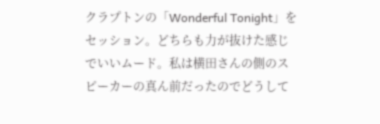クラプトンの「Wonderful Tonight」をセッション。どちらも力が抜けた感じでいいムード。私は横田さんの側のスピーカーの真ん前だったのでどうして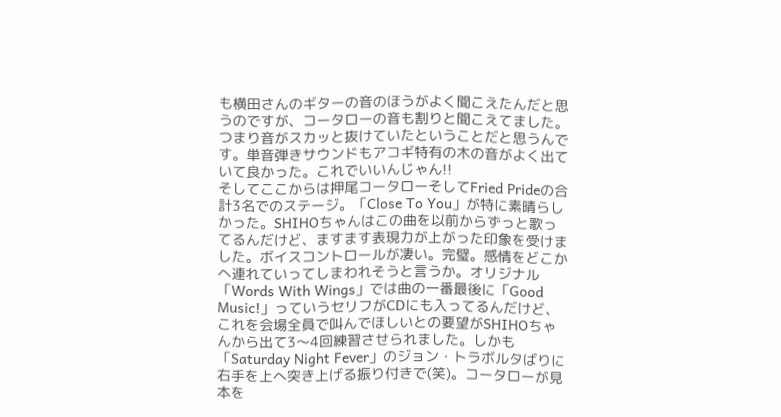も横田さんのギターの音のほうがよく聞こえたんだと思うのですが、コータローの音も割りと聞こえてました。つまり音がスカッと抜けていたということだと思うんです。単音弾きサウンドもアコギ特有の木の音がよく出ていて良かった。これでいいんじゃん!!
そしてここからは押尾コータローそしてFried Prideの合計3名でのステージ。「Close To You」が特に素晴らしかった。SHIHOちゃんはこの曲を以前からずっと歌ってるんだけど、ますます表現力が上がった印象を受けました。ボイスコントロールが凄い。完璧。感情をどこかへ連れていってしまわれそうと言うか。オリジナル「Words With Wings」では曲の一番最後に「Good Music!」っていうセリフがCDにも入ってるんだけど、これを会場全員で叫んでほしいとの要望がSHIHOちゃんから出て3〜4回練習させられました。しかも「Saturday Night Fever」のジョン・トラボルタばりに右手を上へ突き上げる振り付きで(笑)。コータローが見本を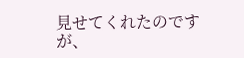見せてくれたのですが、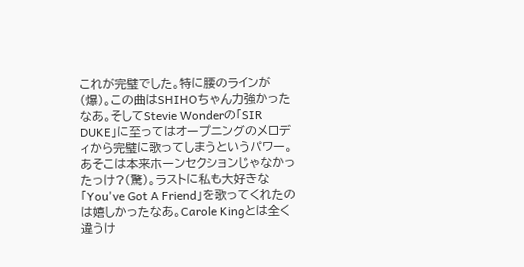これが完璧でした。特に腰のラインが(爆)。この曲はSHIHOちゃん力強かったなあ。そしてStevie Wonderの「SIR DUKE」に至ってはオープニングのメロディから完璧に歌ってしまうというパワー。あそこは本来ホーンセクションじゃなかったっけ?(驚)。ラストに私も大好きな「You've Got A Friend」を歌ってくれたのは嬉しかったなあ。Carole Kingとは全く違うけ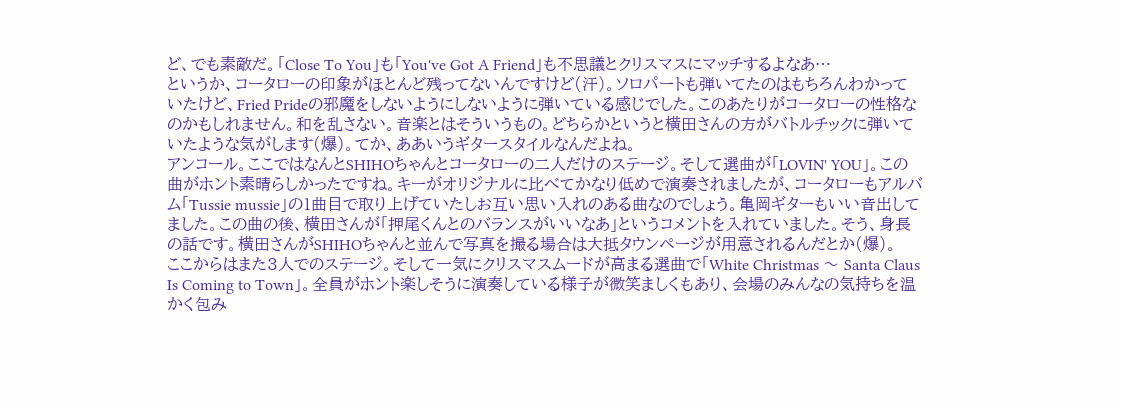ど、でも素敵だ。「Close To You」も「You've Got A Friend」も不思議とクリスマスにマッチするよなあ…
というか、コータローの印象がほとんど残ってないんですけど(汗)。ソロパートも弾いてたのはもちろんわかっていたけど、Fried Prideの邪魔をしないようにしないように弾いている感じでした。このあたりがコータローの性格なのかもしれません。和を乱さない。音楽とはそういうもの。どちらかというと横田さんの方がバトルチックに弾いていたような気がします(爆)。てか、ああいうギタースタイルなんだよね。
アンコール。ここではなんとSHIHOちゃんとコータローの二人だけのステージ。そして選曲が「LOVIN' YOU」。この曲がホント素晴らしかったですね。キーがオリジナルに比べてかなり低めで演奏されましたが、コータローもアルバム「Tussie mussie」の1曲目で取り上げていたしお互い思い入れのある曲なのでしょう。亀岡ギターもいい音出してました。この曲の後、横田さんが「押尾くんとのバランスがいいなあ」というコメントを入れていました。そう、身長の話です。横田さんがSHIHOちゃんと並んで写真を撮る場合は大抵タウンページが用意されるんだとか(爆)。
ここからはまた3人でのステージ。そして一気にクリスマスムードが高まる選曲で「White Christmas 〜 Santa Claus Is Coming to Town」。全員がホント楽しそうに演奏している様子が微笑ましくもあり、会場のみんなの気持ちを温かく包み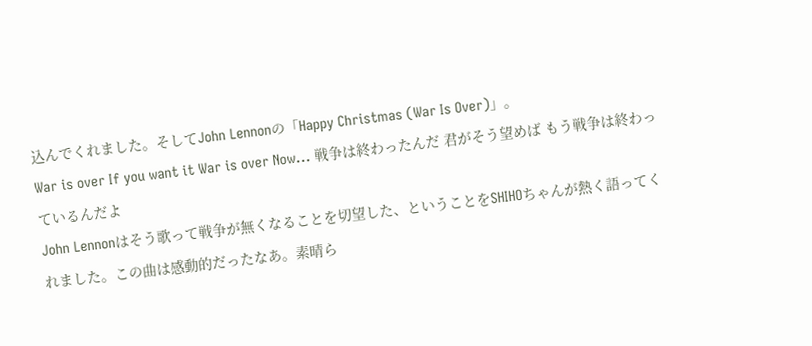込んでくれました。そしてJohn Lennonの「Happy Christmas (War Is Over)」。
War is over If you want it War is over Now... 戦争は終わったんだ 君がそう望めば もう戦争は終わっているんだよ
John Lennonはそう歌って戦争が無くなることを切望した、ということをSHIHOちゃんが熱く語ってくれました。この曲は感動的だったなあ。素晴ら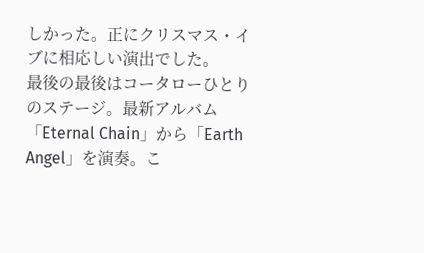しかった。正にクリスマス・イブに相応しい演出でした。
最後の最後はコータローひとりのステージ。最新アルバム「Eternal Chain」から「Earth Angel」を演奏。こ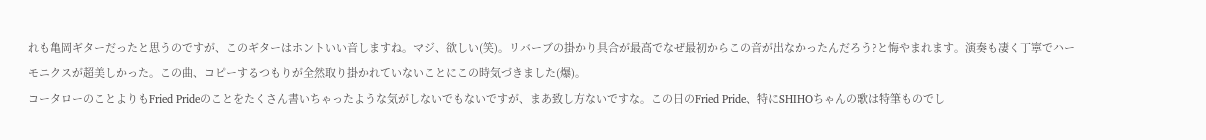れも亀岡ギターだったと思うのですが、このギターはホントいい音しますね。マジ、欲しい(笑)。リバーブの掛かり具合が最高でなぜ最初からこの音が出なかったんだろう?と悔やまれます。演奏も凄く丁寧でハーモニクスが超美しかった。この曲、コピーするつもりが全然取り掛かれていないことにこの時気づきました(爆)。
コータローのことよりもFried Prideのことをたくさん書いちゃったような気がしないでもないですが、まあ致し方ないですな。この日のFried Pride、特にSHIHOちゃんの歌は特筆ものでし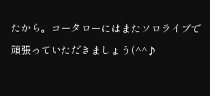たから。コータローにはまたソロライブで頑張っていただきましょう(^^♪